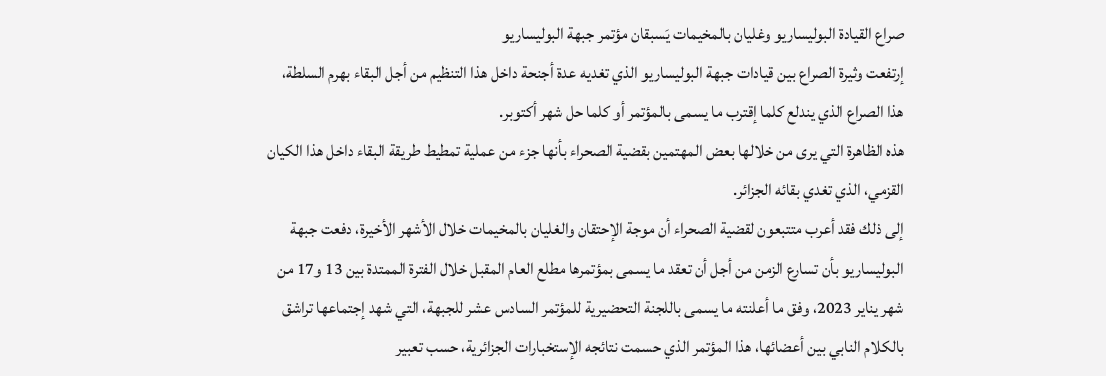صراع القيادة البوليساريو وغليان بالمخيمات يَسبقان مؤتمر جبهة البوليساريو
إرتفعت وثيرة الصراع بين قيادات جبهة البوليساريو الذي تغديه عدة أجنحة داخل هذا التنظيم من أجل البقاء بهرم السلطة، هذا الصراع الذي يندلع كلما إقترب ما يسمى بالمؤتمر أو كلما حل شهر أكتوبر.
هذه الظاهرة التي يرى من خلالها بعض المهتمين بقضية الصحراء بأنها جزء من عملية تمطيط طريقة البقاء داخل هذا الكيان القزمي، الذي تغدي بقائه الجزائر.
إلى ذلك فقد أعرب متتبعون لقضية الصحراء أن موجة الإحتقان والغليان بالمخيمات خلال الأشهر الأخيرة، دفعت جبهة البوليساريو بأن تسارع الزمن من أجل أن تعقد ما يسمى بمؤتمرها مطلع العام المقبل خلال الفترة الممتدة بين 13 و17 من شهر يناير 2023، وفق ما أعلنته ما يسمى باللجنة التحضيرية للمؤتمر السادس عشر للجبهة، التي شهد إجتماعها تراشق بالكلام النابي بين أعضائها، هذا المؤتمر الذي حسمت نتائجه الإستخبارات الجزائرية، حسب تعبير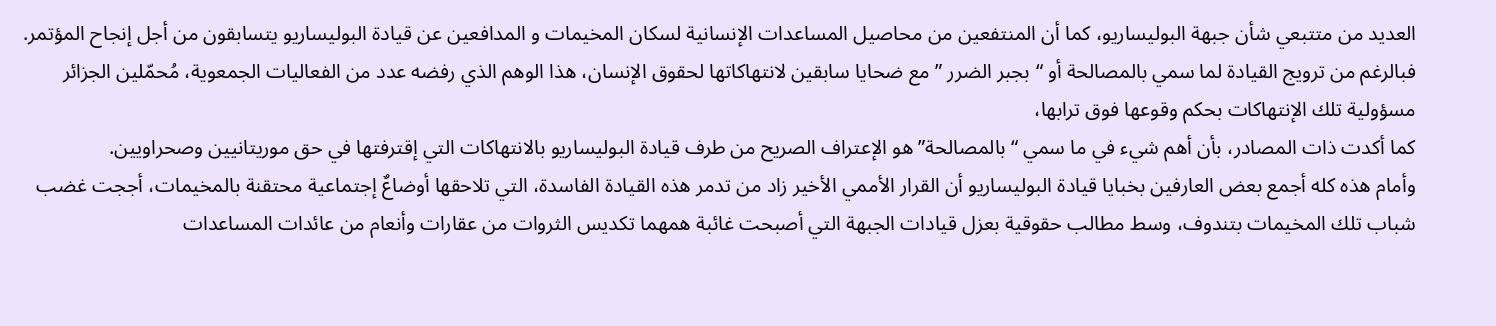العديد من متتبعي شأن جبهة البوليساريو، كما أن المنتفعين من محاصيل المساعدات الإنسانية لسكان المخيمات و المدافعين عن قيادة البوليساريو يتسابقون من أجل إنجاح المؤتمر.
فبالرغم من ترويج القيادة لما سمي بالمصالحة أو “بجبر الضرر ” مع ضحايا سابقين لانتهاكاتها لحقوق الإنسان، هذا الوهم الذي رفضه عدد من الفعاليات الجمعوية، مُحمّلين الجزائر مسؤولية تلك الإنتهاكات بحكم وقوعها فوق ترابها،
كما أكدت ذات المصادر، بأن أهم شيء في ما سمي “بالمصالحة” هو الإعتراف الصريح من طرف قيادة البوليساريو بالانتهاكات التي إقترفتها في حق موريتانيين وصحراويين.
وأمام هذه كله أجمع بعض العارفين بخبايا قيادة البوليساريو أن القرار الأممي الأخير زاد من تدمر هذه القيادة الفاسدة، التي تلاحقها أوضاعٌ إجتماعية محتقنة بالمخيمات، أججت غضب شباب تلك المخيمات بتندوف، وسط مطالب حقوقية بعزل قيادات الجبهة التي أصبحت غائبة همهما تكديس الثروات من عقارات وأنعام من عائدات المساعدات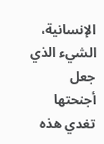الإنسانية، الشيء الذي جعل أجنحتها تغدي هذه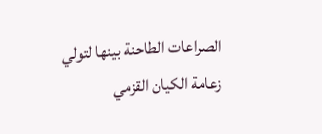الصراعات الطاحنة بينها لتولي زعامة الكيان القزمي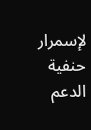لإسمرار حنفية الدعم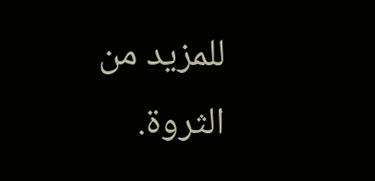للمزيد من الثروة.